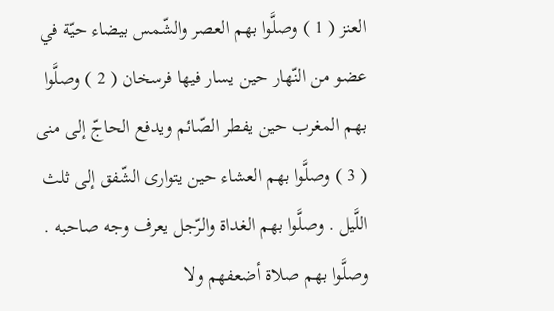العنز ( 1 ) وصلَّوا بهم العصر والشّمس بيضاء حيّة في عضو من النّهار حين يسار فيها فرسخان ( 2 ) وصلَّوا بهم المغرب حين يفطر الصّائم ويدفع الحاجّ إلى منى ( 3 ) وصلَّوا بهم العشاء حين يتوارى الشّفق إلى ثلث اللَّيل . وصلَّوا بهم الغداة والرّجل يعرف وجه صاحبه . وصلَّوا بهم صلاة أضعفهم ولا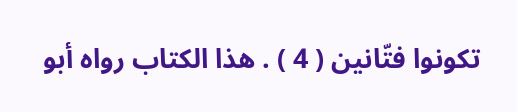تكونوا فتّانين ( 4 ) . هذا الكتاب رواه أبو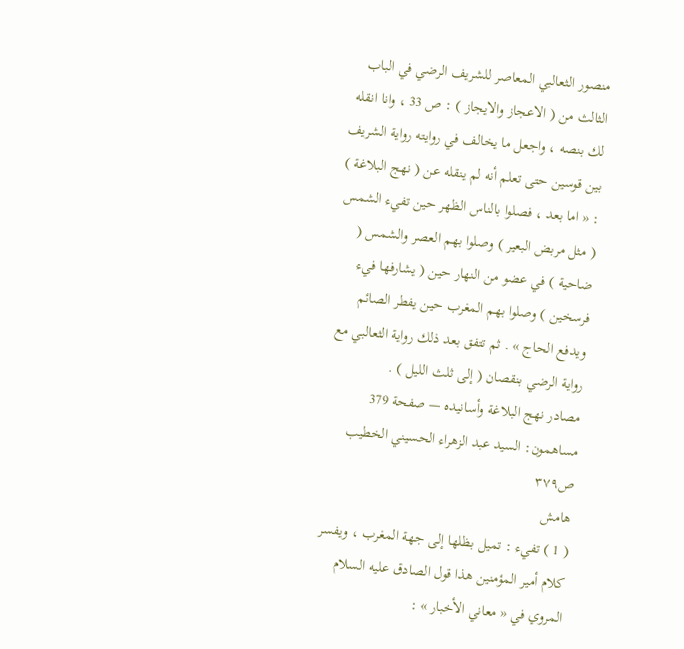منصور الثعالبي المعاصر للشريف الرضي في الباب الثالث من ( الاعجاز والايجاز ) : ص 33 ، وانا انقله لك بنصه ، واجعل ما يخالف في روايته رواية الشريف بين قوسين حتى تعلم أنه لم ينقله عن ( نهج البلاغة ) : « اما بعد ، فصلوا بالناس الظهر حين تفيء الشمس ( مثل مربض البعير ) وصلوا بهم العصر والشمس ( ضاحية ) في عضو من النهار حين ( يشارفها فيء فرسخين ) وصلوا بهم المغرب حين يفطر الصائم ويدفع الحاج » . ثم تتفق بعد ذلك رواية الثعالبي مع رواية الرضي بنقصان ( إلى ثلث الليل ) .
مصادر نهج البلاغة وأسانيده — صفحة 379
مساهمون: السيد عبد الزهراء الحسيني الخطيب
ص٣٧٩
هامش
( 1 ) تفيء : تميل بظلها إلى جهة المغرب ، ويفسر كلام أمير المؤمنين هذا قول الصادق عليه السلام المروي في « معاني الأخبار » :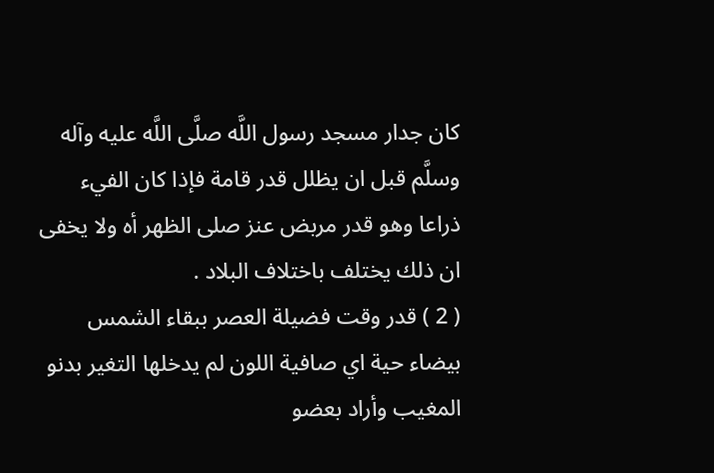كان جدار مسجد رسول اللَّه صلَّى اللَّه عليه وآله وسلَّم قبل ان يظلل قدر قامة فإذا كان الفيء ذراعا وهو قدر مربض عنز صلى الظهر أه ولا يخفى ان ذلك يختلف باختلاف البلاد .
( 2 ) قدر وقت فضيلة العصر ببقاء الشمس بيضاء حية اي صافية اللون لم يدخلها التغير بدنو المغيب وأراد بعضو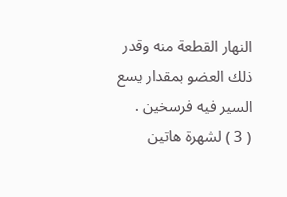النهار القطعة منه وقدر ذلك العضو بمقدار يسع السير فيه فرسخين .
( 3 ) لشهرة هاتين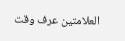العلامتين عرف وقت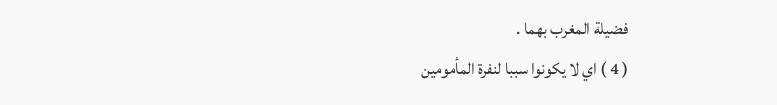فضيلة المغرب بهما .
( 4 ) اي لا يكونوا سببا لنفرة المأمومين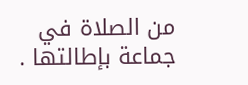من الصلاة في جماعة بإطالتها .